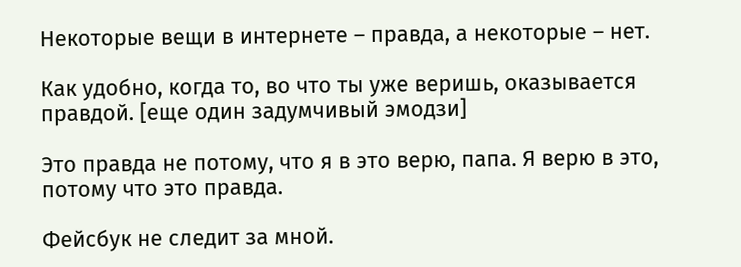Некоторые вещи в интернете – правда, а некоторые – нет.

Как удобно, когда то, во что ты уже веришь, оказывается правдой. [еще один задумчивый эмодзи]

Это правда не потому, что я в это верю, папа. Я верю в это, потому что это правда.

Фейсбук не следит за мной.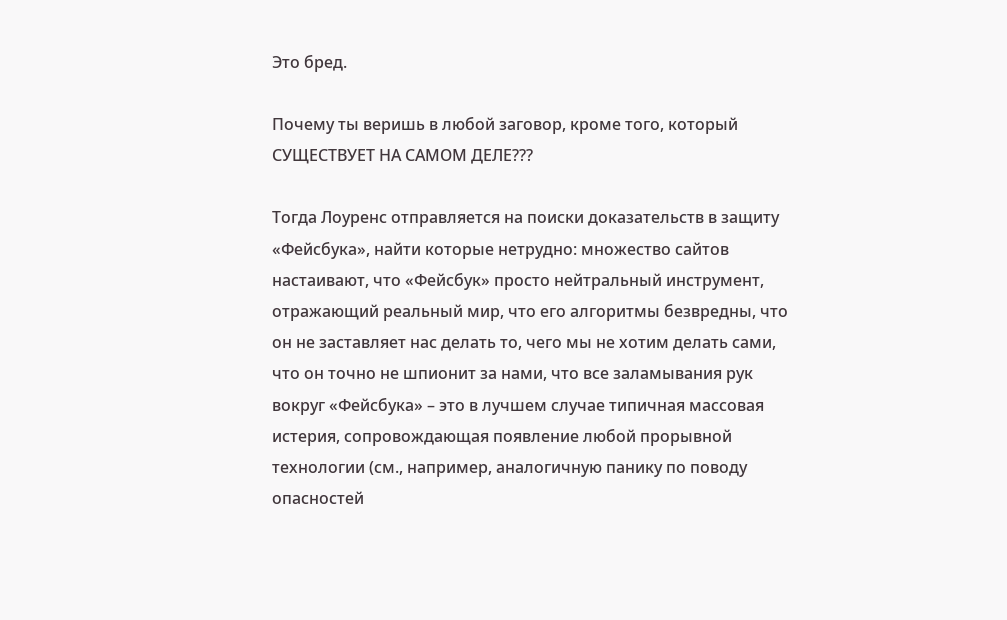Это бред.

Почему ты веришь в любой заговор, кроме того, который СУЩЕСТВУЕТ НА САМОМ ДЕЛЕ???

Тогда Лоуренс отправляется на поиски доказательств в защиту «Фейсбука», найти которые нетрудно: множество сайтов настаивают, что «Фейсбук» просто нейтральный инструмент, отражающий реальный мир, что его алгоритмы безвредны, что он не заставляет нас делать то, чего мы не хотим делать сами, что он точно не шпионит за нами, что все заламывания рук вокруг «Фейсбука» – это в лучшем случае типичная массовая истерия, сопровождающая появление любой прорывной технологии (см., например, аналогичную панику по поводу опасностей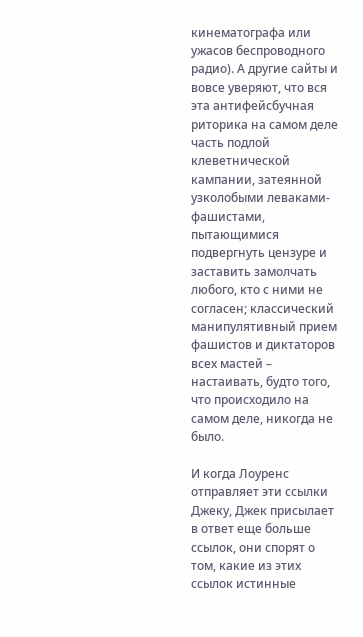кинематографа или ужасов беспроводного радио). А другие сайты и вовсе уверяют, что вся эта антифейсбучная риторика на самом деле часть подлой клеветнической кампании, затеянной узколобыми леваками-фашистами, пытающимися подвергнуть цензуре и заставить замолчать любого, кто с ними не согласен; классический манипулятивный прием фашистов и диктаторов всех мастей – настаивать, будто того, что происходило на самом деле, никогда не было.

И когда Лоуренс отправляет эти ссылки Джеку, Джек присылает в ответ еще больше ссылок, они спорят о том, какие из этих ссылок истинные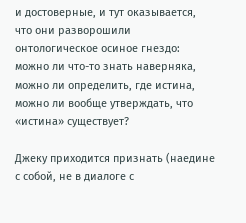и достоверные, и тут оказывается, что они разворошили онтологическое осиное гнездо: можно ли что-то знать наверняка, можно ли определить, где истина, можно ли вообще утверждать, что «истина» существует?

Джеку приходится признать (наедине с собой, не в диалоге с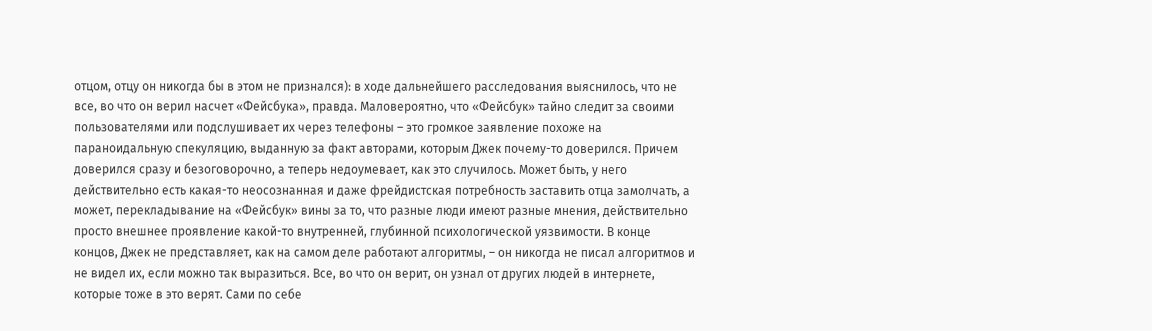отцом, отцу он никогда бы в этом не признался): в ходе дальнейшего расследования выяснилось, что не все, во что он верил насчет «Фейсбука», правда. Маловероятно, что «Фейсбук» тайно следит за своими пользователями или подслушивает их через телефоны – это громкое заявление похоже на параноидальную спекуляцию, выданную за факт авторами, которым Джек почему-то доверился. Причем доверился сразу и безоговорочно, а теперь недоумевает, как это случилось. Может быть, у него действительно есть какая-то неосознанная и даже фрейдистская потребность заставить отца замолчать, а может, перекладывание на «Фейсбук» вины за то, что разные люди имеют разные мнения, действительно просто внешнее проявление какой-то внутренней, глубинной психологической уязвимости. В конце концов, Джек не представляет, как на самом деле работают алгоритмы, – он никогда не писал алгоритмов и не видел их, если можно так выразиться. Все, во что он верит, он узнал от других людей в интернете, которые тоже в это верят. Сами по себе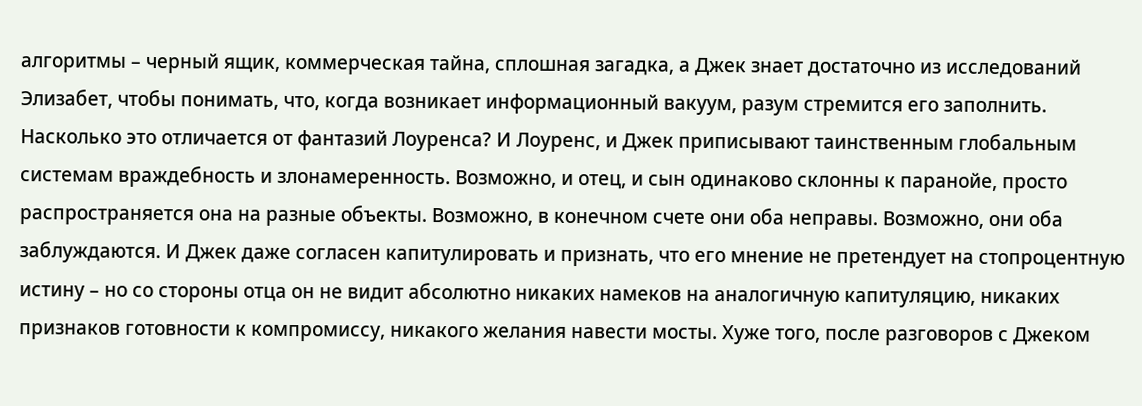алгоритмы – черный ящик, коммерческая тайна, сплошная загадка, а Джек знает достаточно из исследований Элизабет, чтобы понимать, что, когда возникает информационный вакуум, разум стремится его заполнить. Насколько это отличается от фантазий Лоуренса? И Лоуренс, и Джек приписывают таинственным глобальным системам враждебность и злонамеренность. Возможно, и отец, и сын одинаково склонны к паранойе, просто распространяется она на разные объекты. Возможно, в конечном счете они оба неправы. Возможно, они оба заблуждаются. И Джек даже согласен капитулировать и признать, что его мнение не претендует на стопроцентную истину – но со стороны отца он не видит абсолютно никаких намеков на аналогичную капитуляцию, никаких признаков готовности к компромиссу, никакого желания навести мосты. Хуже того, после разговоров с Джеком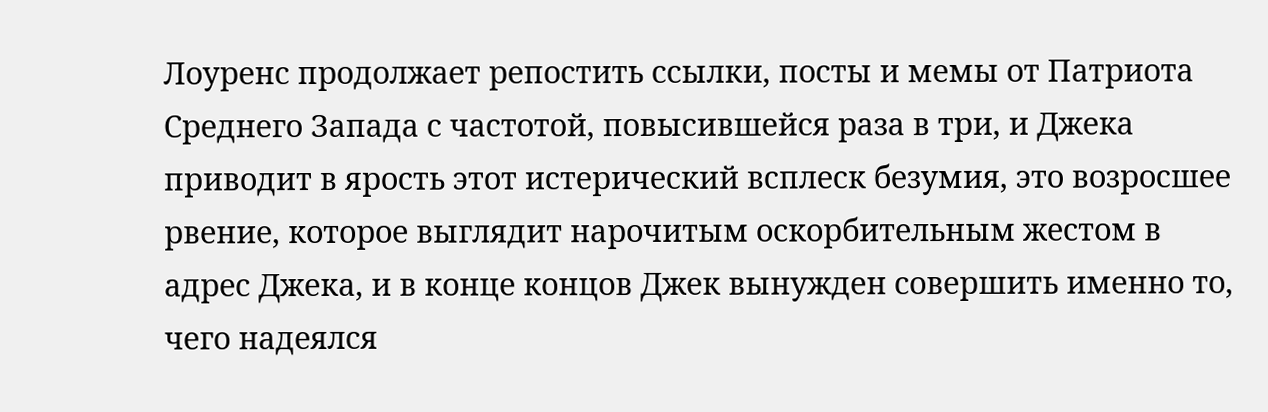Лоуренс продолжает репостить ссылки, посты и мемы от Патриота Среднего Запада с частотой, повысившейся раза в три, и Джека приводит в ярость этот истерический всплеск безумия, это возросшее рвение, которое выглядит нарочитым оскорбительным жестом в адрес Джека, и в конце концов Джек вынужден совершить именно то, чего надеялся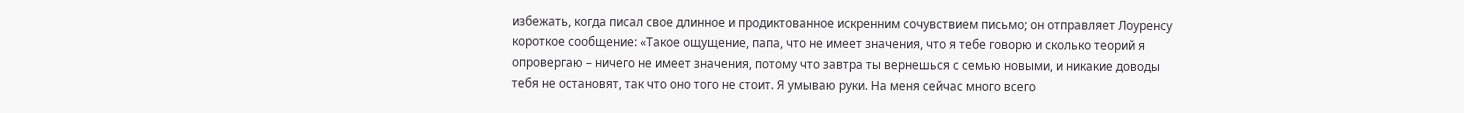избежать, когда писал свое длинное и продиктованное искренним сочувствием письмо; он отправляет Лоуренсу короткое сообщение: «Такое ощущение, папа, что не имеет значения, что я тебе говорю и сколько теорий я опровергаю – ничего не имеет значения, потому что завтра ты вернешься с семью новыми, и никакие доводы тебя не остановят, так что оно того не стоит. Я умываю руки. На меня сейчас много всего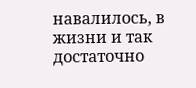навалилось, в жизни и так достаточно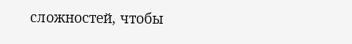сложностей, чтобы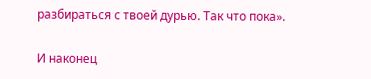разбираться с твоей дурью. Так что пока».

И наконец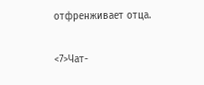отфренживает отца.

<7>Чат-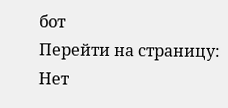бот
Перейти на страницу:
Нет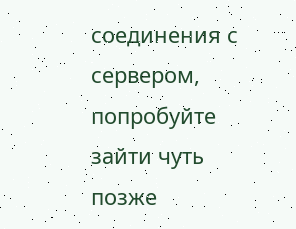соединения с сервером, попробуйте зайти чуть позже